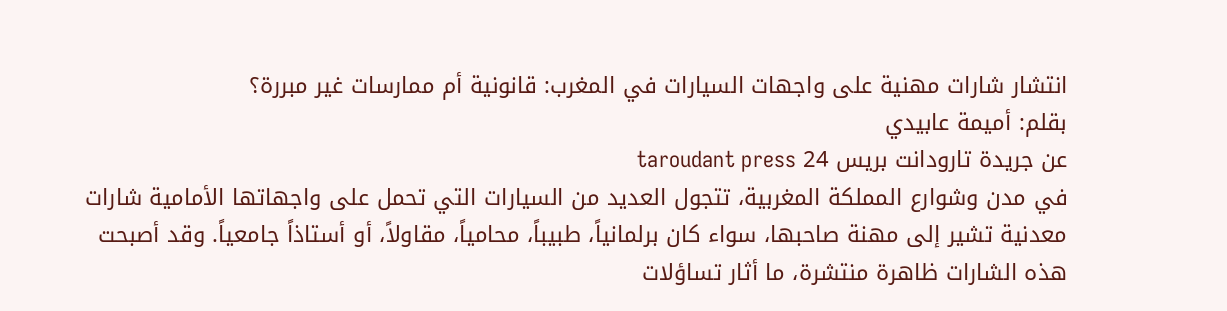انتشار شارات مهنية على واجهات السيارات في المغرب: قانونية أم ممارسات غير مبررة؟
بقلم: أميمة عابيدي
عن جريدة تارودانت بريس 24 taroudant press
في مدن وشوارع المملكة المغربية، تتجول العديد من السيارات التي تحمل على واجهاتها الأمامية شارات معدنية تشير إلى مهنة صاحبها، سواء كان برلمانياً، طبيباً، محامياً، مقاولاً، أو أستاذاً جامعياً. وقد أصبحت هذه الشارات ظاهرة منتشرة، ما أثار تساؤلات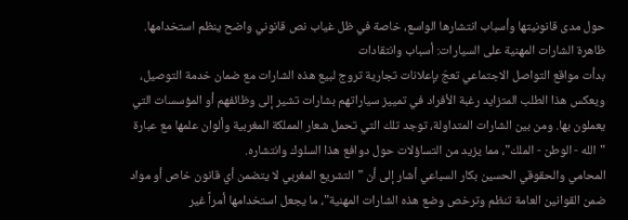حول مدى قانونيتها وأسباب انتشارها الواسع، خاصة في ظل غياب نص قانوني واضح ينظم استخدامها.
ظاهرة الشارات المهنية على السيارات: أسباب وانتقادات
بدأت مواقع التواصل الاجتماعي تعجّ بإعلانات تجارية تروج لبيع هذه الشارات مع ضمان خدمة التوصيل، ويعكس هذا الطلب المتزايد رغبة الأفراد في تمييز سياراتهم بشارات تشير إلى وظائفهم أو المؤسسات التي يعملون بها. ومن بين الشارات المتداولة، توجد تلك التي تحمل شعار المملكة المغربية وألوان علمها مع عبارة "الله - الوطن - الملك"، مما يزيد من التساؤلات حول دوافع هذا السلوك وانتشاره.
المحامي والحقوقي الحسين بكار السباعي أشار إلى أن "التشريع المغربي لا يتضمن أي قانون خاص أو مواد ضمن القوانين العامة تنظم وترخص وضع هذه الشارات المهنية"، ما يجعل استخدامها أمراً غير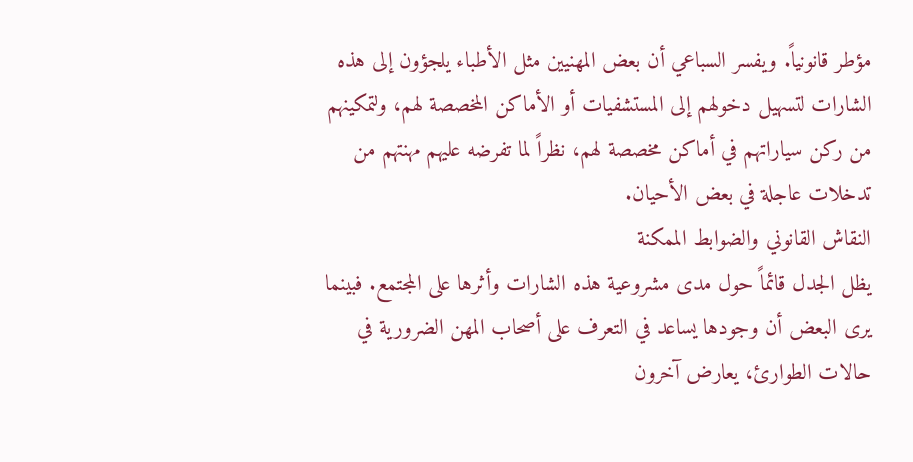مؤطر قانونياً. ويفسر السباعي أن بعض المهنيين مثل الأطباء يلجؤون إلى هذه الشارات لتسهيل دخولهم إلى المستشفيات أو الأماكن المخصصة لهم، ولتمكينهم من ركن سياراتهم في أماكن مخصصة لهم، نظراً لما تفرضه عليهم مهنتهم من تدخلات عاجلة في بعض الأحيان.
النقاش القانوني والضوابط الممكنة
يظل الجدل قائماً حول مدى مشروعية هذه الشارات وأثرها على المجتمع. فبينما يرى البعض أن وجودها يساعد في التعرف على أصحاب المهن الضرورية في حالات الطوارئ، يعارض آخرون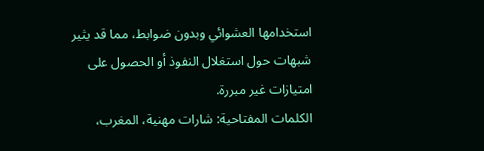استخدامها العشوائي وبدون ضوابط، مما قد يثير شبهات حول استغلال النفوذ أو الحصول على امتيازات غير مبررة.
الكلمات المفتاحية: شارات مهنية، المغرب،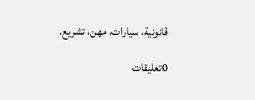قانونية، سيارات، مهن، تشريع.

0تعليقات